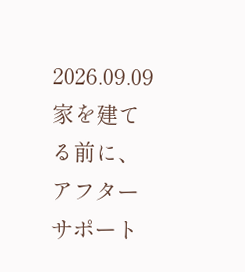2026.09.09
家を建てる前に、アフターサポート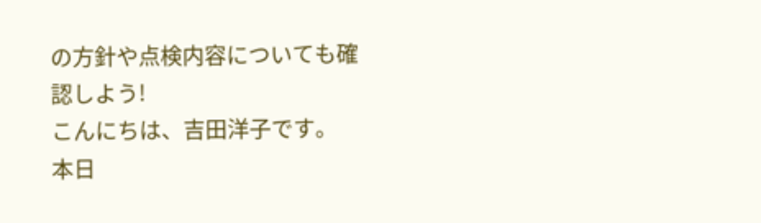の方針や点検内容についても確認しよう!
こんにちは、吉田洋子です。
本日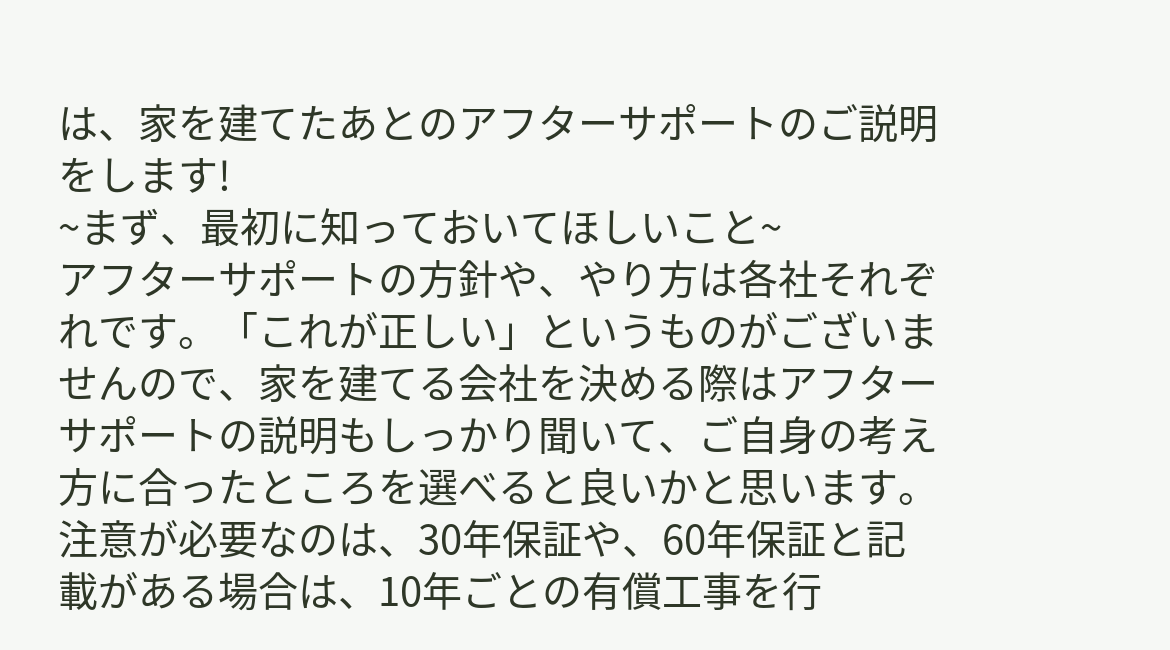は、家を建てたあとのアフターサポートのご説明をします!
~まず、最初に知っておいてほしいこと~
アフターサポートの方針や、やり方は各社それぞれです。「これが正しい」というものがございませんので、家を建てる会社を決める際はアフターサポートの説明もしっかり聞いて、ご自身の考え方に合ったところを選べると良いかと思います。
注意が必要なのは、30年保証や、60年保証と記載がある場合は、10年ごとの有償工事を行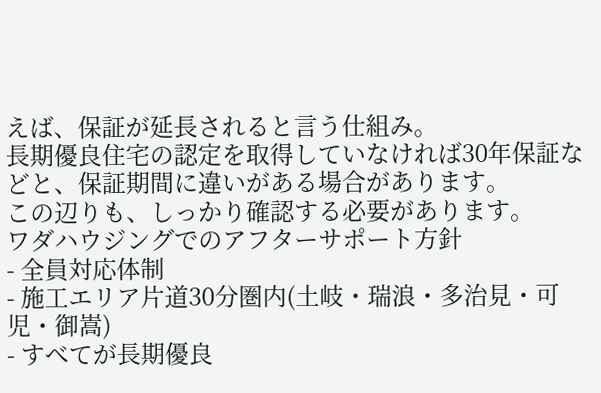えば、保証が延長されると言う仕組み。
長期優良住宅の認定を取得していなければ30年保証などと、保証期間に違いがある場合があります。
この辺りも、しっかり確認する必要があります。
ワダハウジングでのアフターサポート方針
- 全員対応体制
- 施工エリア片道30分圏内(土岐・瑞浪・多治見・可児・御嵩)
- すべてが長期優良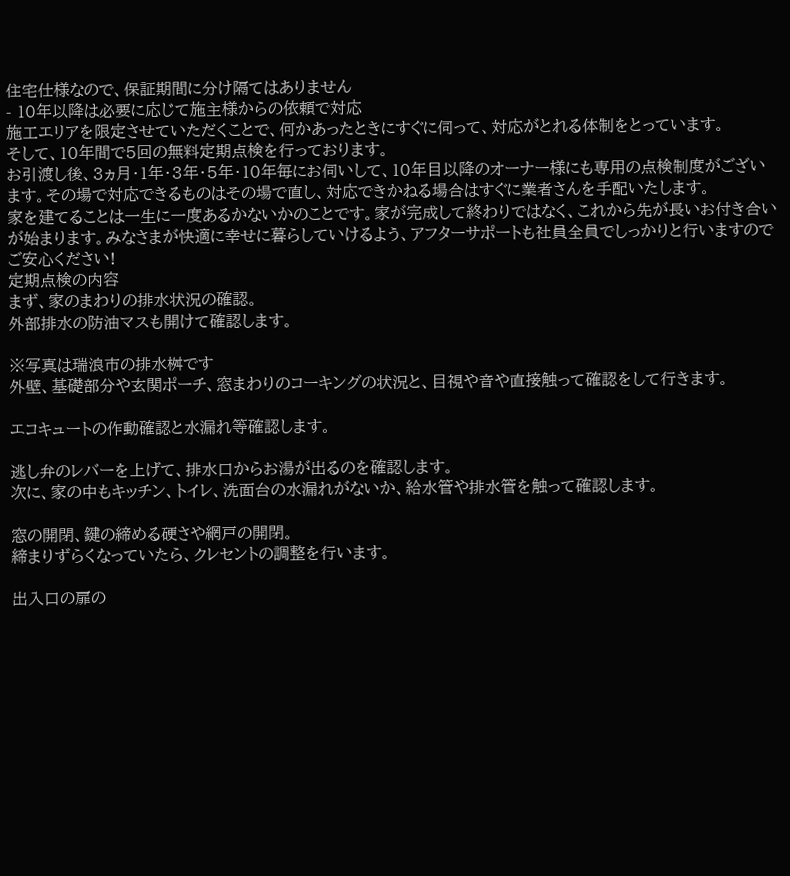住宅仕様なので、保証期間に分け隔てはありません
- 10年以降は必要に応じて施主様からの依頼で対応
施工エリアを限定させていただくことで、何かあったときにすぐに伺って、対応がとれる体制をとっています。
そして、10年間で5回の無料定期点検を行っております。
お引渡し後、3ヵ月・1年・3年・5年・10年毎にお伺いして、10年目以降のオーナー様にも専用の点検制度がございます。その場で対応できるものはその場で直し、対応できかねる場合はすぐに業者さんを手配いたします。
家を建てることは一生に一度あるかないかのことです。家が完成して終わりではなく、これから先が長いお付き合いが始まります。みなさまが快適に幸せに暮らしていけるよう、アフターサポートも社員全員でしっかりと行いますのでご安心ください!
定期点検の内容
まず、家のまわりの排水状況の確認。
外部排水の防油マスも開けて確認します。

※写真は瑞浪市の排水桝です
外壁、基礎部分や玄関ポーチ、窓まわりのコーキングの状況と、目視や音や直接触って確認をして行きます。

エコキュートの作動確認と水漏れ等確認します。

逃し弁のレバーを上げて、排水口からお湯が出るのを確認します。
次に、家の中もキッチン、トイレ、洗面台の水漏れがないか、給水管や排水管を触って確認します。

窓の開閉、鍵の締める硬さや網戸の開閉。
締まりずらくなっていたら、クレセントの調整を行います。

出入口の扉の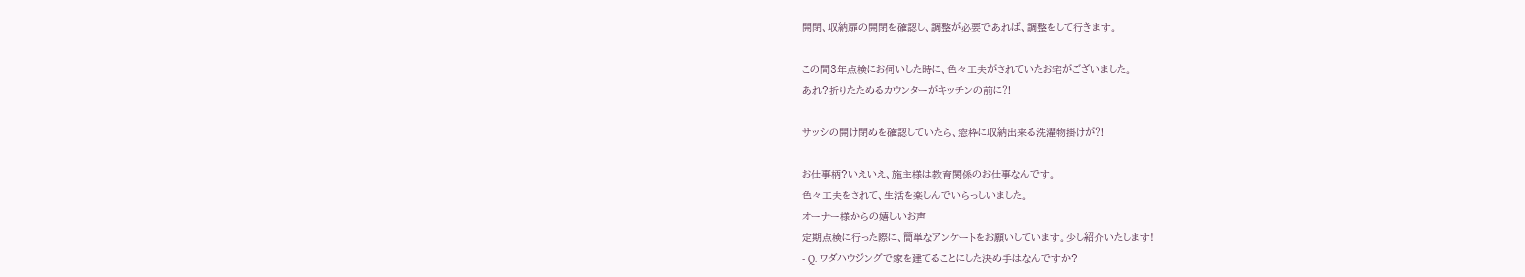開閉、収納扉の開閉を確認し、調整が必要であれば、調整をして行きます。

この間3年点検にお伺いした時に、色々工夫がされていたお宅がございました。
あれ?折りたためるカウンターがキッチンの前に⁈

サッシの開け閉めを確認していたら、窓枠に収納出来る洗濯物掛けが⁈

お仕事柄?いえいえ、施主様は教育関係のお仕事なんです。
色々工夫をされて、生活を楽しんでいらっしいました。
オーナー様からの嬉しいお声
定期点検に行った際に、簡単なアンケートをお願いしています。少し紹介いたします!
- Q. ワダハウジングで家を建てることにした決め手はなんですか?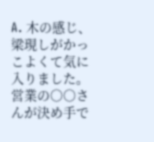A. 木の感じ、梁現しがかっこよくて気に入りました。
営業の〇〇さんが決め手で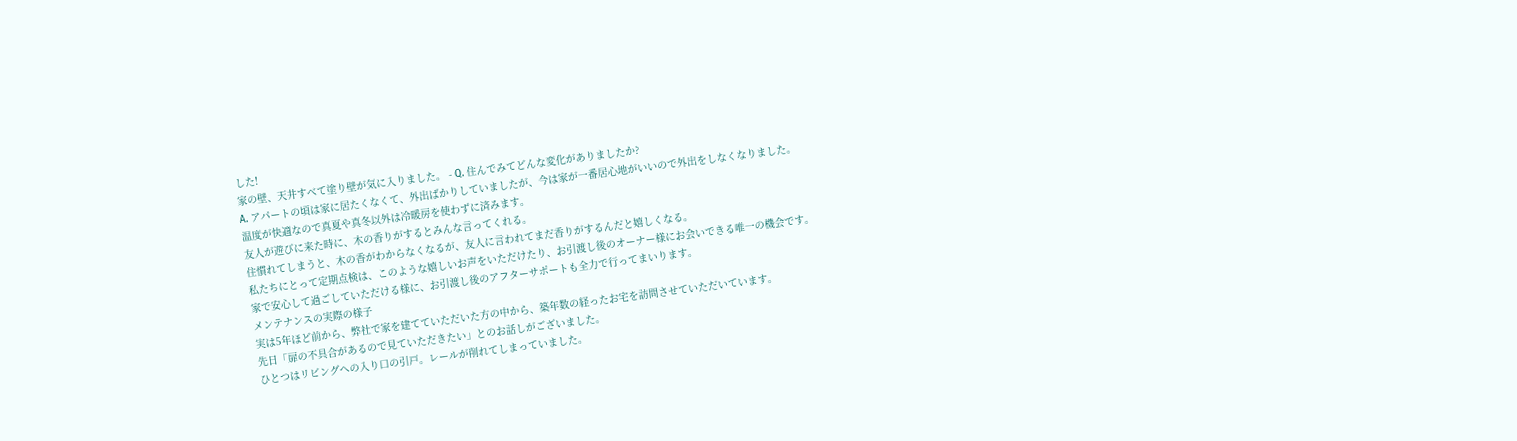した!
家の壁、天井すべて塗り壁が気に入りました。 - Q. 住んでみてどんな変化がありましたか?
A. アパートの頃は家に居たくなくて、外出ばかりしていましたが、今は家が一番居心地がいいので外出をしなくなりました。
温度が快適なので真夏や真冬以外は冷暖房を使わずに済みます。
友人が遊びに来た時に、木の香りがするとみんな言ってくれる。
住慣れてしまうと、木の香がわからなくなるが、友人に言われてまだ香りがするんだと嬉しくなる。
私たちにとって定期点検は、このような嬉しいお声をいただけたり、お引渡し後のオーナー様にお会いできる唯一の機会です。
家で安心して過ごしていただける様に、お引渡し後のアフターサポートも全力で行ってまいります。
メンテナンスの実際の様子
実は5年ほど前から、弊社で家を建てていただいた方の中から、築年数の経ったお宅を訪問させていただいています。
先日「扉の不具合があるので見ていただきたい」とのお話しがございました。
ひとつはリビングへの入り口の引戸。レールが削れてしまっていました。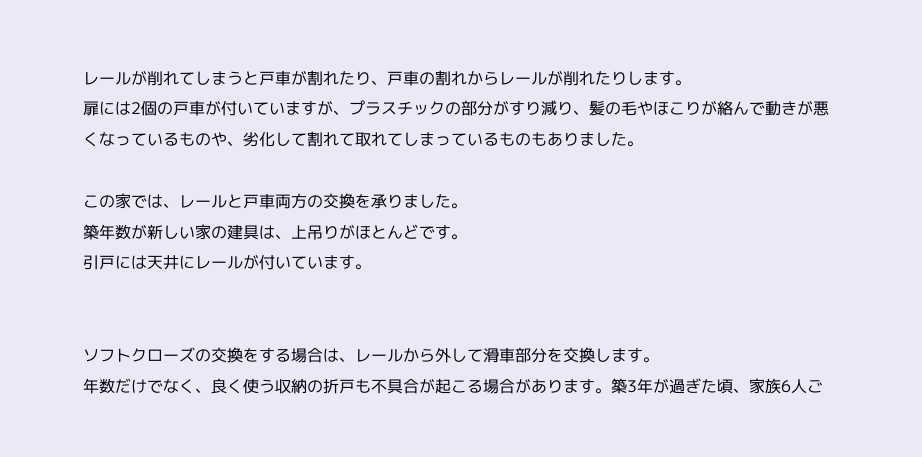レールが削れてしまうと戸車が割れたり、戸車の割れからレールが削れたりします。
扉には2個の戸車が付いていますが、プラスチックの部分がすり減り、髪の毛やほこりが絡んで動きが悪くなっているものや、劣化して割れて取れてしまっているものもありました。

この家では、レールと戸車両方の交換を承りました。
築年数が新しい家の建具は、上吊りがほとんどです。
引戸には天井にレールが付いています。


ソフトクローズの交換をする場合は、レールから外して滑車部分を交換します。
年数だけでなく、良く使う収納の折戸も不具合が起こる場合があります。築3年が過ぎた頃、家族6人ご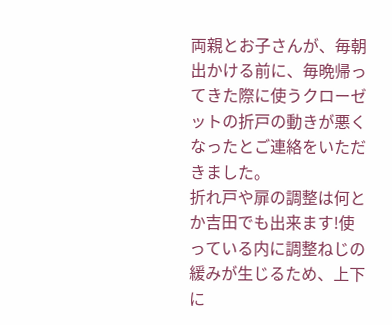両親とお子さんが、毎朝出かける前に、毎晩帰ってきた際に使うクローゼットの折戸の動きが悪くなったとご連絡をいただきました。
折れ戸や扉の調整は何とか吉田でも出来ます!使っている内に調整ねじの緩みが生じるため、上下に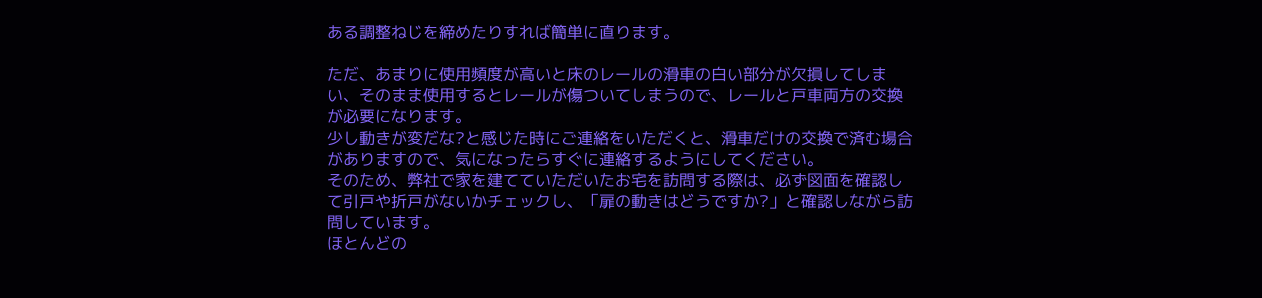ある調整ねじを締めたりすれば簡単に直ります。

ただ、あまりに使用頻度が高いと床のレールの滑車の白い部分が欠損してしまい、そのまま使用するとレールが傷ついてしまうので、レールと戸車両方の交換が必要になります。
少し動きが変だな?と感じた時にご連絡をいただくと、滑車だけの交換で済む場合がありますので、気になったらすぐに連絡するようにしてください。
そのため、弊社で家を建てていただいたお宅を訪問する際は、必ず図面を確認して引戸や折戸がないかチェックし、「扉の動きはどうですか?」と確認しながら訪問しています。
ほとんどの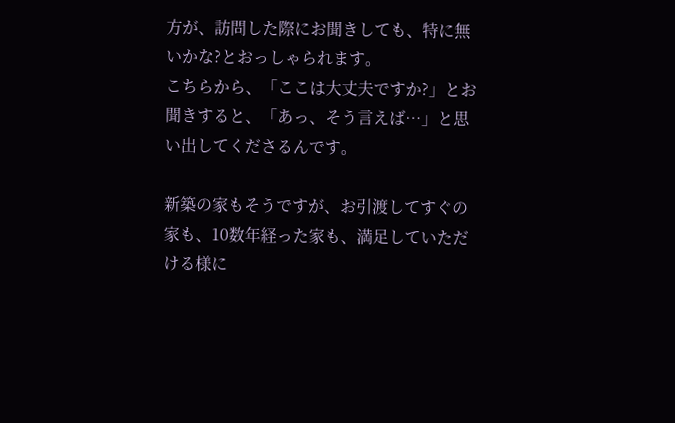方が、訪問した際にお聞きしても、特に無いかな?とおっしゃられます。
こちらから、「ここは大丈夫ですか?」とお聞きすると、「あっ、そう言えば…」と思い出してくださるんです。

新築の家もそうですが、お引渡してすぐの家も、10数年経った家も、満足していただける様に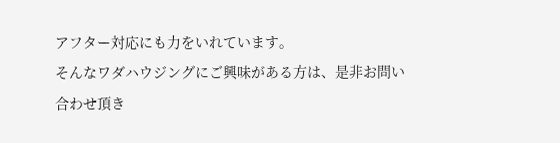アフター対応にも力をいれています。
そんなワダハウジングにご興味がある方は、是非お問い合わせ頂き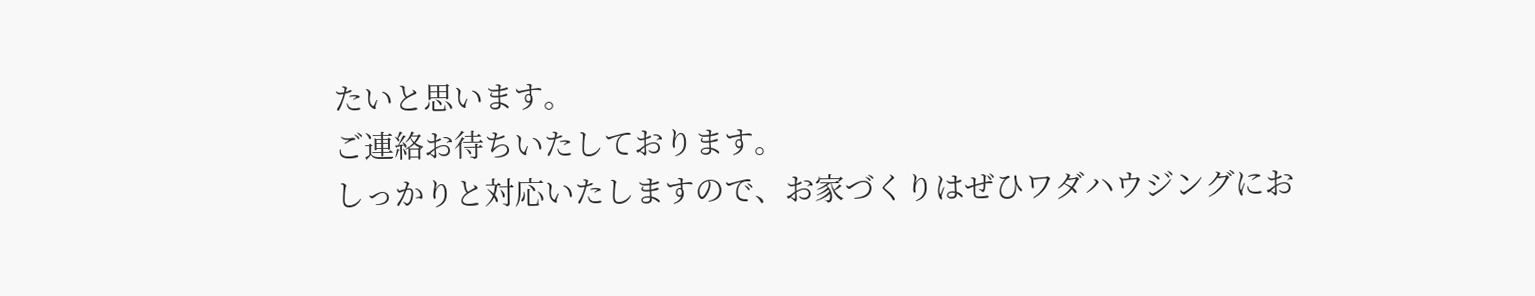たいと思います。
ご連絡お待ちいたしております。
しっかりと対応いたしますので、お家づくりはぜひワダハウジングにお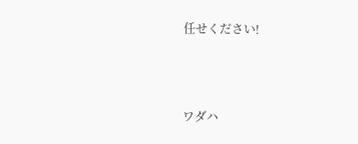任せください!



ワダハ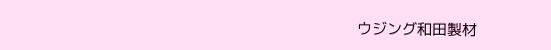ウジング和田製材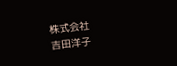株式会社
吉田洋子